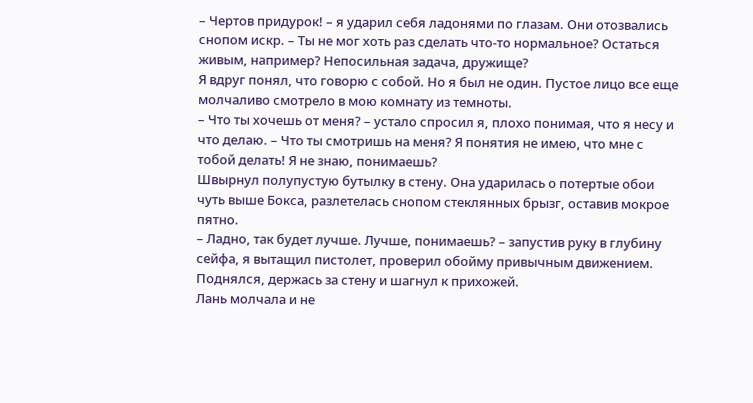– Чертов придурок! – я ударил себя ладонями по глазам. Они отозвались снопом искр. – Ты не мог хоть раз сделать что-то нормальное? Остаться живым, например? Непосильная задача, дружище?
Я вдруг понял, что говорю с собой. Но я был не один. Пустое лицо все еще молчаливо смотрело в мою комнату из темноты.
– Что ты хочешь от меня? – устало спросил я, плохо понимая, что я несу и что делаю. – Что ты смотришь на меня? Я понятия не имею, что мне с тобой делать! Я не знаю, понимаешь?
Швырнул полупустую бутылку в стену. Она ударилась о потертые обои чуть выше Бокса, разлетелась снопом стеклянных брызг, оставив мокрое пятно.
– Ладно, так будет лучше. Лучше, понимаешь? – запустив руку в глубину сейфа, я вытащил пистолет, проверил обойму привычным движением. Поднялся, держась за стену и шагнул к прихожей.
Лань молчала и не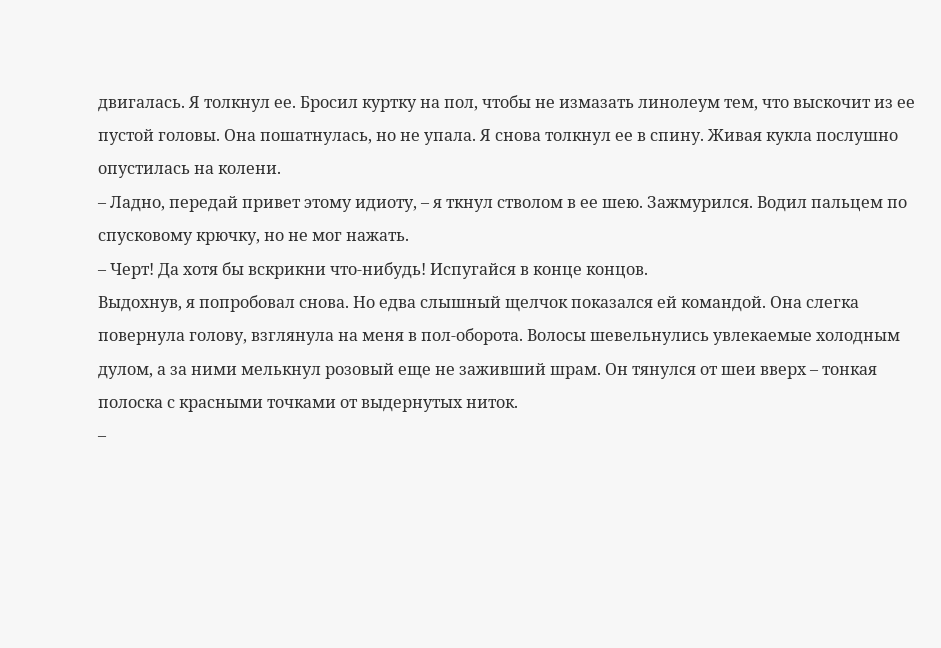двигалась. Я толкнул ее. Бросил куртку на пол, чтобы не измазать линолеум тем, что выскочит из ее пустой головы. Она пошатнулась, но не упала. Я снова толкнул ее в спину. Живая кукла послушно опустилась на колени.
– Ладно, передай привет этому идиоту, – я ткнул стволом в ее шею. Зажмурился. Водил пальцем по спусковому крючку, но не мог нажать.
– Черт! Да хотя бы вскрикни что-нибудь! Испугайся в конце концов.
Выдохнув, я попробовал снова. Но едва слышный щелчок показался ей командой. Она слегка повернула голову, взглянула на меня в пол-оборота. Волосы шевельнулись увлекаемые холодным дулом, а за ними мелькнул розовый еще не заживший шрам. Он тянулся от шеи вверх – тонкая полоска с красными точками от выдернутых ниток.
–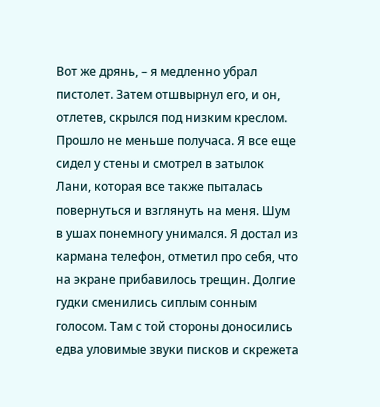Вот же дрянь, – я медленно убрал пистолет. Затем отшвырнул его, и он, отлетев, скрылся под низким креслом.
Прошло не меньше получаса. Я все еще сидел у стены и смотрел в затылок Лани, которая все также пыталась повернуться и взглянуть на меня. Шум в ушах понемногу унимался. Я достал из кармана телефон, отметил про себя, что на экране прибавилось трещин. Долгие гудки сменились сиплым сонным голосом. Там с той стороны доносились едва уловимые звуки писков и скрежета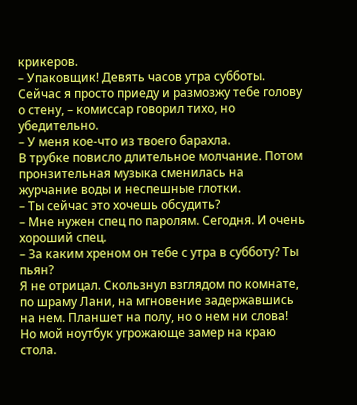крикеров.
– Упаковщик! Девять часов утра субботы. Сейчас я просто приеду и размозжу тебе голову о стену, – комиссар говорил тихо, но убедительно.
– У меня кое-что из твоего барахла.
В трубке повисло длительное молчание. Потом пронзительная музыка сменилась на журчание воды и неспешные глотки.
– Ты сейчас это хочешь обсудить?
– Мне нужен спец по паролям. Сегодня. И очень хороший спец.
– За каким хреном он тебе с утра в субботу? Ты пьян?
Я не отрицал. Скользнул взглядом по комнате, по шраму Лани, на мгновение задержавшись на нем. Планшет на полу, но о нем ни слова! Но мой ноутбук угрожающе замер на краю стола.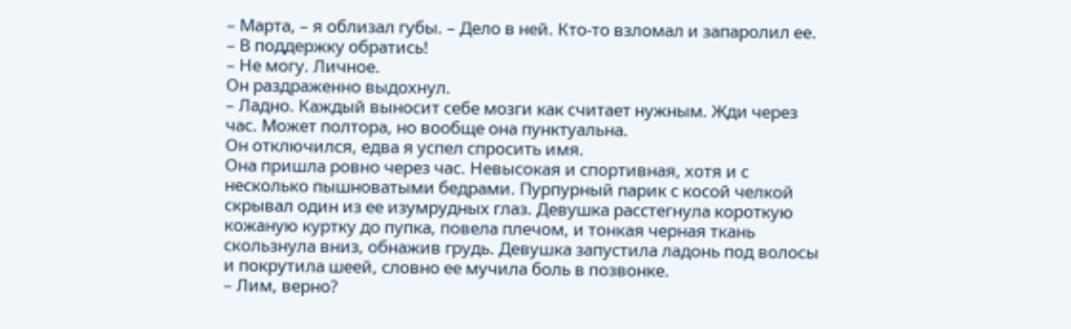– Марта, – я облизал губы. – Дело в ней. Кто-то взломал и запаролил ее.
– В поддержку обратись!
– Не могу. Личное.
Он раздраженно выдохнул.
– Ладно. Каждый выносит себе мозги как считает нужным. Жди через час. Может полтора, но вообще она пунктуальна.
Он отключился, едва я успел спросить имя.
Она пришла ровно через час. Невысокая и спортивная, хотя и с несколько пышноватыми бедрами. Пурпурный парик с косой челкой скрывал один из ее изумрудных глаз. Девушка расстегнула короткую кожаную куртку до пупка, повела плечом, и тонкая черная ткань скользнула вниз, обнажив грудь. Девушка запустила ладонь под волосы и покрутила шеей, словно ее мучила боль в позвонке.
– Лим, верно?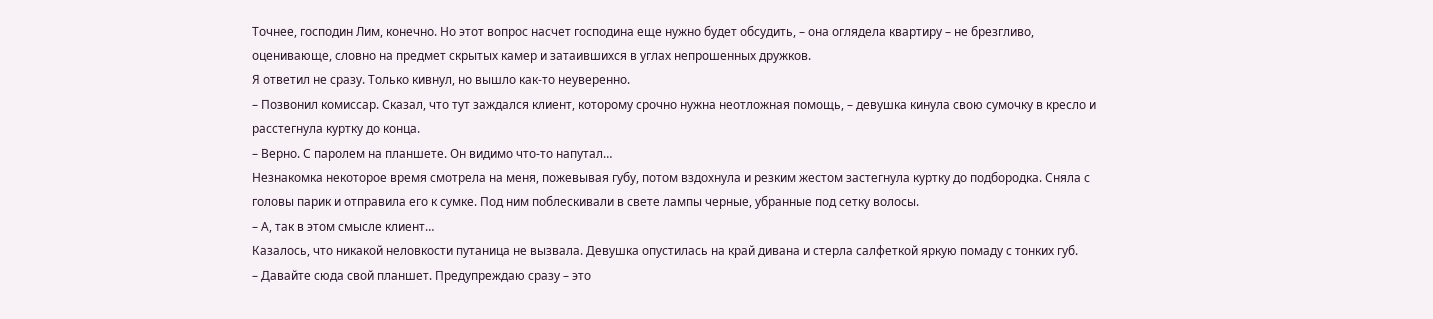Точнее, господин Лим, конечно. Но этот вопрос насчет господина еще нужно будет обсудить, – она оглядела квартиру – не брезгливо, оценивающе, словно на предмет скрытых камер и затаившихся в углах непрошенных дружков.
Я ответил не сразу. Только кивнул, но вышло как-то неуверенно.
– Позвонил комиссар. Сказал, что тут заждался клиент, которому срочно нужна неотложная помощь, – девушка кинула свою сумочку в кресло и расстегнула куртку до конца.
– Верно. С паролем на планшете. Он видимо что-то напутал…
Незнакомка некоторое время смотрела на меня, пожевывая губу, потом вздохнула и резким жестом застегнула куртку до подбородка. Сняла с головы парик и отправила его к сумке. Под ним поблескивали в свете лампы черные, убранные под сетку волосы.
– А, так в этом смысле клиент…
Казалось, что никакой неловкости путаница не вызвала. Девушка опустилась на край дивана и стерла салфеткой яркую помаду с тонких губ.
– Давайте сюда свой планшет. Предупреждаю сразу – это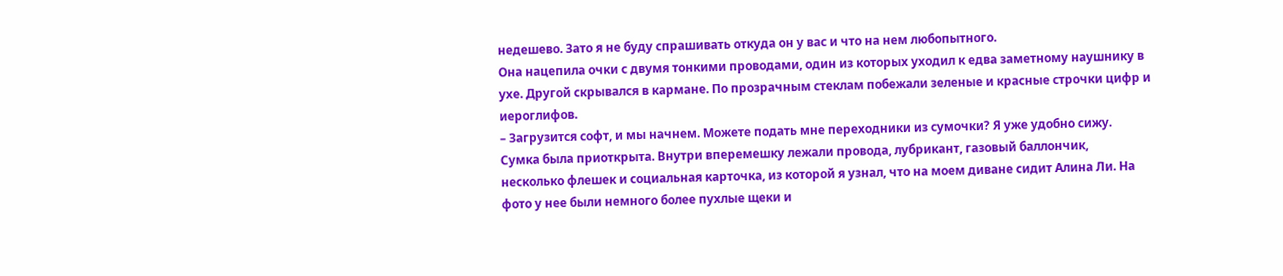недешево. Зато я не буду спрашивать откуда он у вас и что на нем любопытного.
Она нацепила очки с двумя тонкими проводами, один из которых уходил к едва заметному наушнику в ухе. Другой скрывался в кармане. По прозрачным стеклам побежали зеленые и красные строчки цифр и иероглифов.
– Загрузится софт, и мы начнем. Можете подать мне переходники из сумочки? Я уже удобно сижу.
Сумка была приоткрыта. Внутри вперемешку лежали провода, лубрикант, газовый баллончик, несколько флешек и социальная карточка, из которой я узнал, что на моем диване сидит Алина Ли. На фото у нее были немного более пухлые щеки и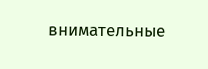внимательные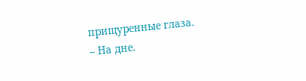прищуренные глаза.
– На дне.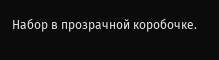Набор в прозрачной коробочке.